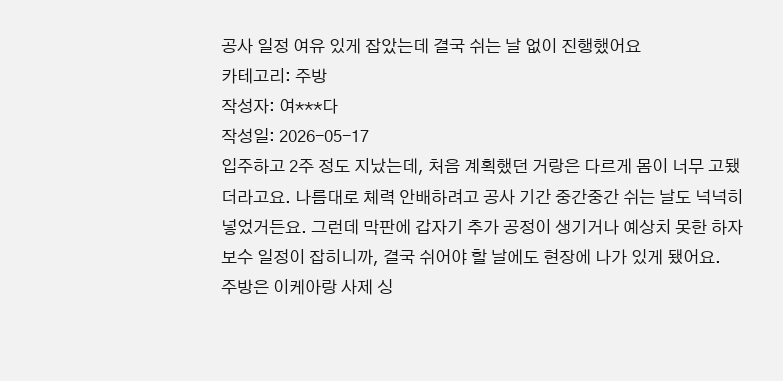공사 일정 여유 있게 잡았는데 결국 쉬는 날 없이 진행했어요
카테고리: 주방
작성자: 여***다
작성일: 2026-05-17
입주하고 2주 정도 지났는데, 처음 계획했던 거랑은 다르게 몸이 너무 고됐더라고요. 나름대로 체력 안배하려고 공사 기간 중간중간 쉬는 날도 넉넉히 넣었거든요. 그런데 막판에 갑자기 추가 공정이 생기거나 예상치 못한 하자 보수 일정이 잡히니까, 결국 쉬어야 할 날에도 현장에 나가 있게 됐어요.
주방은 이케아랑 사제 싱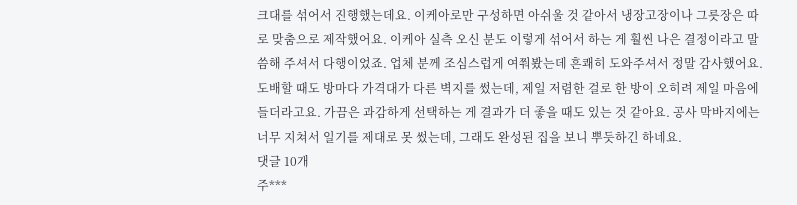크대를 섞어서 진행했는데요. 이케아로만 구성하면 아쉬울 것 같아서 냉장고장이나 그릇장은 따로 맞춤으로 제작했어요. 이케아 실측 오신 분도 이렇게 섞어서 하는 게 훨씬 나은 결정이라고 말씀해 주셔서 다행이었죠. 업체 분께 조심스럽게 여쭤봤는데 흔쾌히 도와주셔서 정말 감사했어요.
도배할 때도 방마다 가격대가 다른 벽지를 썼는데, 제일 저렴한 걸로 한 방이 오히려 제일 마음에 들더라고요. 가끔은 과감하게 선택하는 게 결과가 더 좋을 때도 있는 것 같아요. 공사 막바지에는 너무 지쳐서 일기를 제대로 못 썼는데, 그래도 완성된 집을 보니 뿌듯하긴 하네요.
댓글 10개
주***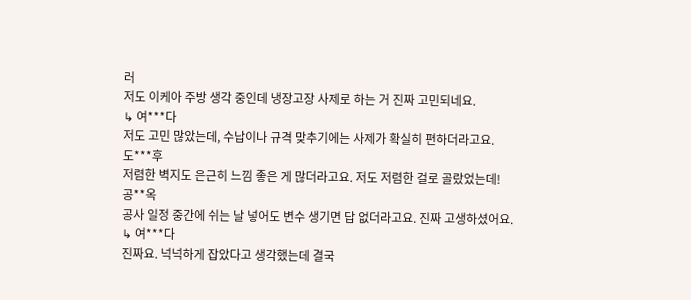러
저도 이케아 주방 생각 중인데 냉장고장 사제로 하는 거 진짜 고민되네요.
↳ 여***다
저도 고민 많았는데, 수납이나 규격 맞추기에는 사제가 확실히 편하더라고요.
도***후
저렴한 벽지도 은근히 느낌 좋은 게 많더라고요. 저도 저렴한 걸로 골랐었는데!
공**옥
공사 일정 중간에 쉬는 날 넣어도 변수 생기면 답 없더라고요. 진짜 고생하셨어요.
↳ 여***다
진짜요. 넉넉하게 잡았다고 생각했는데 결국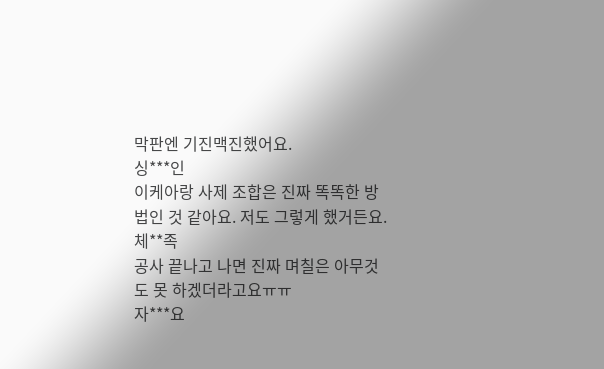막판엔 기진맥진했어요.
싱***인
이케아랑 사제 조합은 진짜 똑똑한 방법인 것 같아요. 저도 그렇게 했거든요.
체**족
공사 끝나고 나면 진짜 며칠은 아무것도 못 하겠더라고요ㅠㅠ
자***요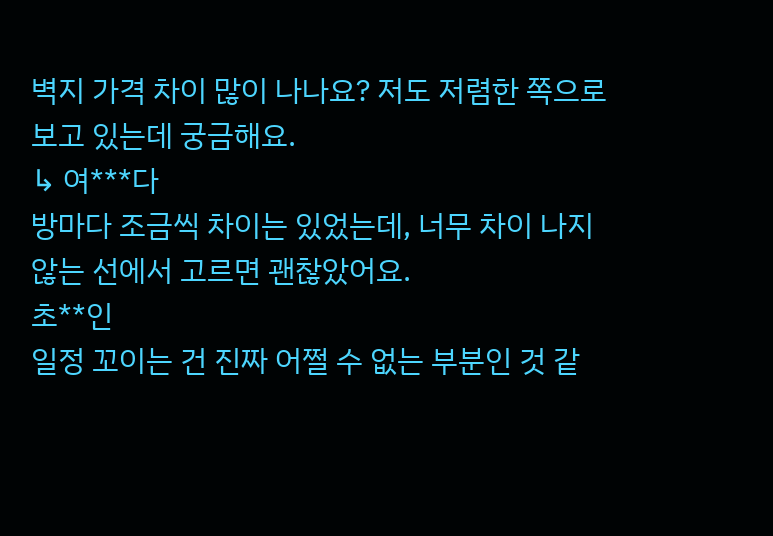벽지 가격 차이 많이 나나요? 저도 저렴한 쪽으로 보고 있는데 궁금해요.
↳ 여***다
방마다 조금씩 차이는 있었는데, 너무 차이 나지 않는 선에서 고르면 괜찮았어요.
초**인
일정 꼬이는 건 진짜 어쩔 수 없는 부분인 것 같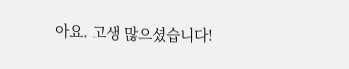아요. 고생 많으셨습니다!